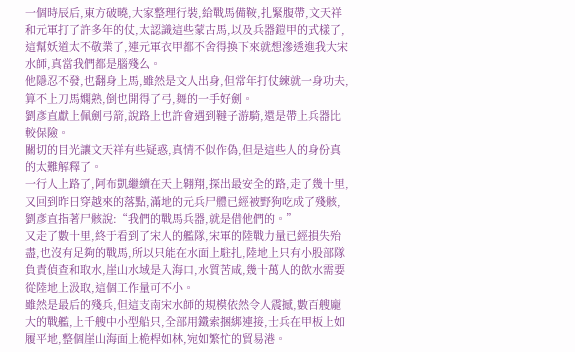一個時辰后,東方破曉,大家整理行裝,給戰馬備鞍,扎緊腹帶,文天祥和元軍打了許多年的仗,太認識這些蒙古馬,以及兵器鎧甲的式樣了,這幫妖道太不敬業了,連元軍衣甲都不舍得換下來就想滲透進我大宋水師,真當我們都是腦殘么。
他隱忍不發,也翻身上馬,雖然是文人出身,但常年打仗練就一身功夫,算不上刀馬嫻熟,倒也開得了弓,舞的一手好劍。
劉彥直獻上佩劍弓箭,說路上也許會遇到韃子游騎,還是帶上兵器比較保險。
關切的目光讓文天祥有些疑惑,真情不似作偽,但是這些人的身份真的太難解釋了。
一行人上路了,阿布凱繼續在天上翱翔,探出最安全的路,走了幾十里,又回到昨日穿越來的落點,滿地的元兵尸體已經被野狗吃成了殘骸,劉彥直指著尸骸說:“我們的戰馬兵器,就是借他們的。”
又走了數十里,終于看到了宋人的艦隊,宋軍的陸戰力量已經損失殆盡,也沒有足夠的戰馬,所以只能在水面上駐扎,陸地上只有小股部隊負責偵查和取水,崖山水域是入海口,水質苦咸,幾十萬人的飲水需要從陸地上汲取,這個工作量可不小。
雖然是最后的殘兵,但這支南宋水師的規模依然令人震撼,數百艘龐大的戰艦,上千艘中小型船只,全部用鐵索捆綁連接,士兵在甲板上如履平地,整個崖山海面上桅桿如林,宛如繁忙的貿易港。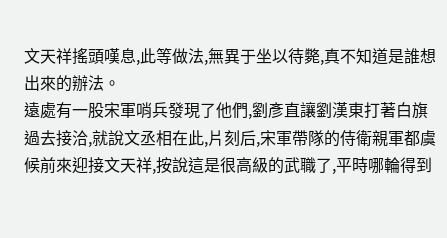文天祥搖頭嘆息,此等做法,無異于坐以待斃,真不知道是誰想出來的辦法。
遠處有一股宋軍哨兵發現了他們,劉彥直讓劉漢東打著白旗過去接洽,就說文丞相在此,片刻后,宋軍帶隊的侍衛親軍都虞候前來迎接文天祥,按說這是很高級的武職了,平時哪輪得到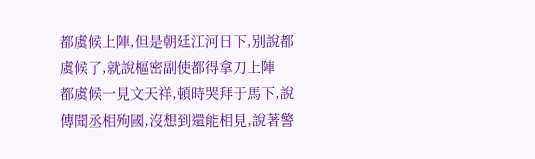都虞候上陣,但是朝廷江河日下,別說都虞候了,就說樞密副使都得拿刀上陣
都虞候一見文天祥,頓時哭拜于馬下,說傳聞丞相殉國,沒想到還能相見,說著警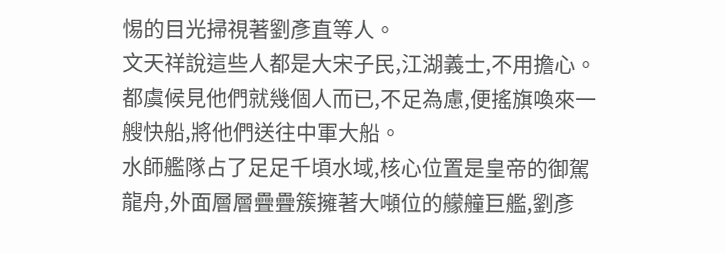惕的目光掃視著劉彥直等人。
文天祥說這些人都是大宋子民,江湖義士,不用擔心。
都虞候見他們就幾個人而已,不足為慮,便搖旗喚來一艘快船,將他們送往中軍大船。
水師艦隊占了足足千頃水域,核心位置是皇帝的御駕龍舟,外面層層疊疊簇擁著大噸位的艨艟巨艦,劉彥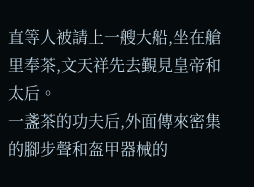直等人被請上一艘大船,坐在艙里奉茶,文天祥先去覲見皇帝和太后。
一盞茶的功夫后,外面傳來密集的腳步聲和盔甲器械的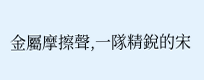金屬摩擦聲,一隊精銳的宋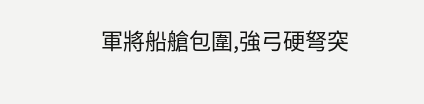軍將船艙包圍,強弓硬弩突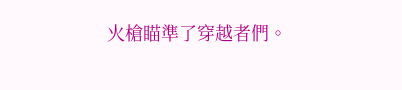火槍瞄準了穿越者們。